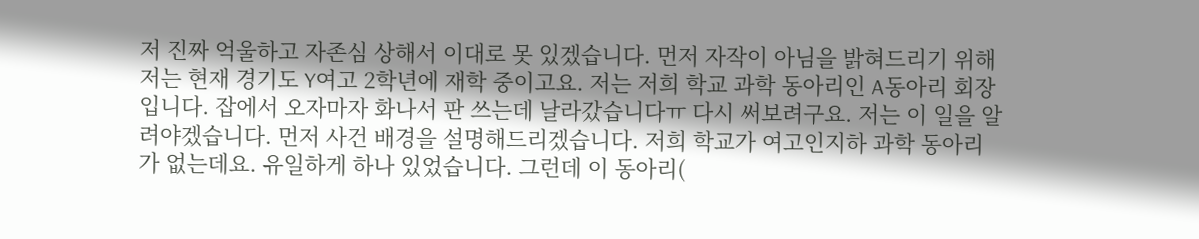저 진짜 억울하고 자존심 상해서 이대로 못 있겠습니다. 먼저 자작이 아님을 밝혀드리기 위해 저는 현재 경기도 Y여고 2학년에 재학 중이고요. 저는 저희 학교 과학 동아리인 A동아리 회장입니다. 잡에서 오자마자 화나서 판 쓰는데 날라갔습니다ㅠ 다시 써보려구요. 저는 이 일을 알려야겠습니다. 먼저 사건 배경을 설명해드리겠습니다. 저희 학교가 여고인지하 과학 동아리가 없는데요. 유일하게 하나 있었습니다. 그런데 이 동아리(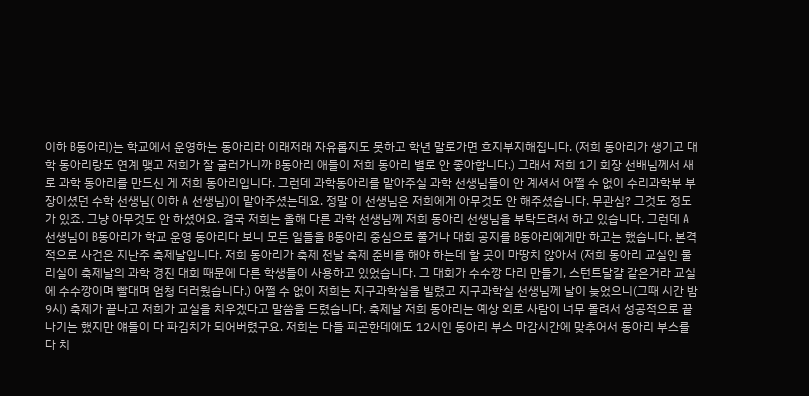이하 B동아리)는 학교에서 운영하는 동아리라 이래저래 자유롭지도 못하고 학년 말로가면 흐지부지해집니다. (저희 동아리가 생기고 대학 동아리랑도 연계 맺고 저희가 잘 굴러가니까 B동아리 애들이 저희 동아리 별로 안 좋아합니다.) 그래서 저희 1기 회장 선배님께서 새로 과학 동아리를 만드신 게 저희 동아리입니다. 그런데 과학동아리를 맡아주실 과학 선생님들이 안 계셔서 어쩔 수 없이 수리과학부 부장이셨던 수학 선생님( 이하 A 선생님)이 맡아주셨는데요. 정말 이 선생님은 저희에게 아무것도 안 해주셨습니다. 무관심? 그것도 정도가 있죠. 그냥 아무것도 안 하셨어요. 결국 저희는 올해 다른 과학 선생님께 저희 동아리 선생님을 부탁드려서 하고 있습니다. 그런데 A 선생님이 B동아리가 학교 운영 동아리다 보니 모든 일들을 B동아리 중심으로 풀거나 대회 공지를 B동아리에게만 하고는 했습니다. 본격적으로 사건은 지난주 축제날입니다. 저희 동아리가 축제 전날 축제 준비를 해야 하는데 할 곳이 마땅치 않아서 (저희 동아리 교실인 물리실이 축제날의 과학 경진 대회 때문에 다른 학생들이 사용하고 있었습니다. 그 대회가 수수깡 다리 만들기, 스턴트달걀 같은거라 교실에 수수깡이며 빨대며 엄청 더러웠습니다.) 어쩔 수 없이 저희는 지구과학실을 빌렸고 지구과학실 선생님께 날이 늦었으니(그때 시간 밤 9시) 축제가 끝나고 저희가 교실을 치우겠다고 말씀을 드렸습니다. 축제날 저희 동아리는 예상 외로 사람이 너무 몰려서 성공적으로 끝나기는 했지만 얘들이 다 파김치가 되어버렸구요. 저희는 다들 피곤한데에도 12시인 동아리 부스 마감시간에 맞추어서 동아리 부스를 다 치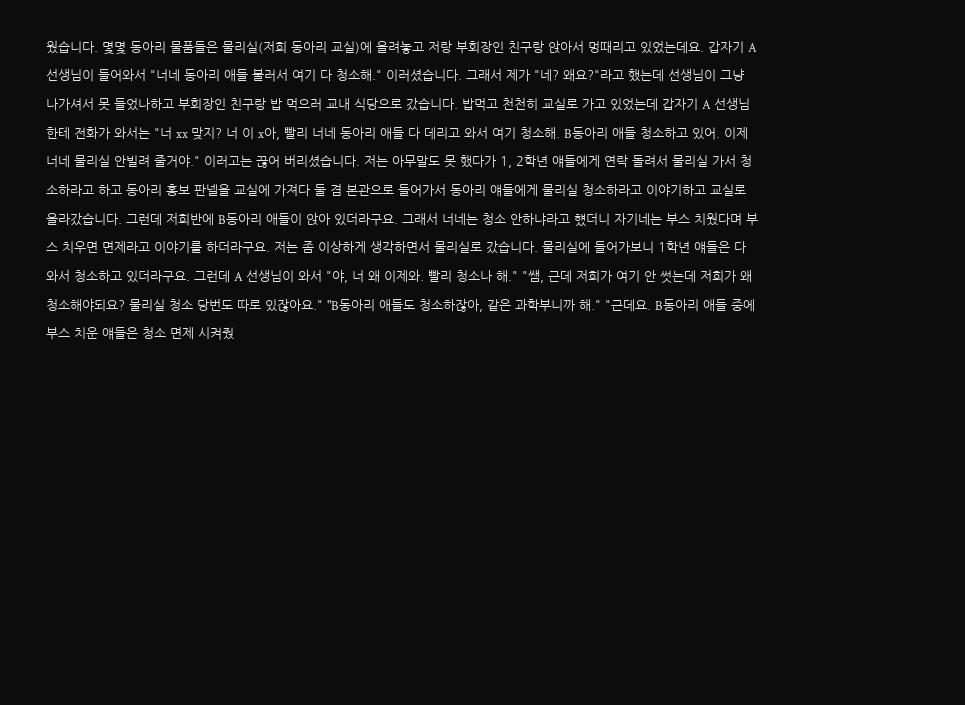웠습니다. 몇몇 동아리 물품들은 물리실(저희 동아리 교실)에 올려놓고 저랑 부회장인 친구랑 앉아서 멍때리고 있었는데요. 갑자기 A선생님이 들어와서 "너네 동아리 애들 불러서 여기 다 청소해." 이러셨습니다. 그래서 제가 "네? 왜요?"라고 했는데 선생님이 그냥 나가셔서 못 들었나하고 부회장인 친구랑 밥 먹으러 교내 식당으로 갔습니다. 밥먹고 천천히 교실로 가고 있었는데 갑자기 A 선생님한테 전화가 와서는 "너 xx 맞지? 너 이 x아, 빨리 너네 동아리 애들 다 데리고 와서 여기 청소해. B동아리 애들 청소하고 있어. 이제 너네 물리실 안빌려 줄거야." 이러고는 끊어 버리셨습니다. 저는 아무말도 못 했다가 1, 2학년 얘들에게 연락 돌려서 물리실 가서 청소하라고 하고 동아리 홍보 판넬을 교실에 가져다 둘 겸 본관으로 들어가서 동아리 얘들에게 물리실 청소하라고 이야기하고 교실로 올라갔습니다. 그런데 저희반에 B동아리 애들이 앉아 있더라구요. 그래서 너네는 청소 안하냐라고 헀더니 자기네는 부스 치웠다며 부스 치우면 면제라고 이야기를 하더라구요. 저는 좀 이상하게 생각하면서 물리실로 갔습니다. 물리실에 들어가보니 1학년 얘들은 다 와서 청소하고 있더라구요. 그런데 A 선생님이 와서 "야, 너 왜 이제와. 빨리 청소나 해." "쌤, 근데 저희가 여기 안 썻는데 저희가 왜 청소해야되요? 물리실 청소 당번도 따로 있잖아요." "B동아리 애들도 청소하잖아, 같은 과학부니까 해." "근데요. B동아리 애들 중에 부스 치운 얘들은 청소 면제 시켜줬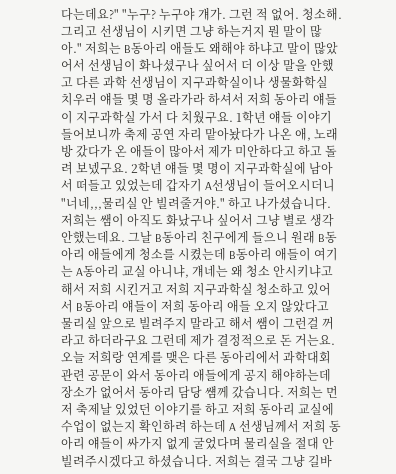다는데요?" "누구? 누구야 걔가. 그런 적 없어. 청소해. 그리고 선생님이 시키면 그냥 하는거지 뭔 말이 많아." 저희는 B동아리 애들도 왜해야 하냐고 말이 많았어서 선생님이 화나셨구나 싶어서 더 이상 말을 안했고 다른 과학 선생님이 지구과학실이나 생물화학실 치우러 얘들 몇 명 올라가라 하셔서 저희 동아리 얘들이 지구과학실 가서 다 치웠구요. 1학년 얘들 이야기 들어보니까 축제 공연 자리 맡아놨다가 나온 애, 노래방 갔다가 온 애들이 많아서 제가 미안하다고 하고 돌려 보넸구요. 2학년 얘들 몇 명이 지구과학실에 남아서 떠들고 있었는데 갑자기 A선생님이 들어오시더니 "너네,,,물리실 안 빌려줄거야." 하고 나가셨습니다. 저희는 쌤이 아직도 화났구나 싶어서 그냥 별로 생각 안했는데요. 그날 B동아리 친구에게 들으니 원래 B동아리 애들에게 청소를 시켰는데 B동아리 애들이 여기는 A동아리 교실 아니냐, 걔네는 왜 청소 안시키냐고 해서 저희 시킨거고 저희 지구과학실 청소하고 있어서 B동아리 얘들이 저희 동아리 애들 오지 않았다고 물리실 앞으로 빌려주지 말라고 해서 쌤이 그런걸 꺼라고 하더라구요 그런데 제가 결정적으로 돈 거는요. 오늘 저희랑 연계를 맺은 다른 동아리에서 과학대회 관련 공문이 와서 동아리 애들에게 공지 해야하는데 장소가 없어서 동아리 담당 썜께 갔습니다. 저희는 먼저 축제날 있었던 이야기를 하고 저희 동아리 교실에 수업이 없는지 확인하려 하는데 A 선생님께서 저희 동아리 얘들이 싸가지 없게 굴었다며 물리실을 절대 안 빌려주시겠다고 하셨습니다. 저희는 결국 그냥 길바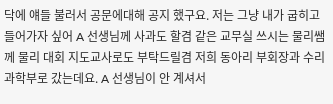닥에 얘들 불러서 공문에대해 공지 했구요. 저는 그냥 내가 굽히고 들어가자 싶어 A 선생님께 사과도 할겸 같은 교무실 쓰시는 물리쌤께 물리 대회 지도교사로도 부탁드릴겸 저희 동아리 부회장과 수리과학부로 갔는데요. A 선생님이 안 계셔서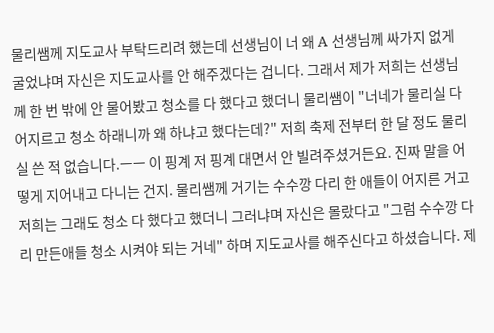물리쌤께 지도교사 부탁드리려 했는데 선생님이 너 왜 A 선생님께 싸가지 없게 굴었냐며 자신은 지도교사를 안 해주겠다는 겁니다. 그래서 제가 저희는 선생님께 한 번 밖에 안 물어봤고 청소를 다 했다고 했더니 물리쌤이 "너네가 물리실 다 어지르고 청소 하래니까 왜 하냐고 했다는데?" 저희 축제 전부터 한 달 정도 물리실 쓴 적 없습니다.ㅡㅡ 이 핑계 저 핑계 대면서 안 빌려주셨거든요. 진짜 말을 어떻게 지어내고 다니는 건지. 물리쌤께 거기는 수수깡 다리 한 애들이 어지른 거고 저희는 그래도 청소 다 했다고 했더니 그러냐며 자신은 몰랐다고 "그럼 수수깡 다리 만든애들 청소 시켜야 되는 거네" 하며 지도교사를 해주신다고 하셨습니다. 제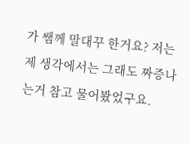가 쌤께 말대꾸 한거요? 저는 제 생각에서는 그래도 짜증나는거 참고 물어봤었구요.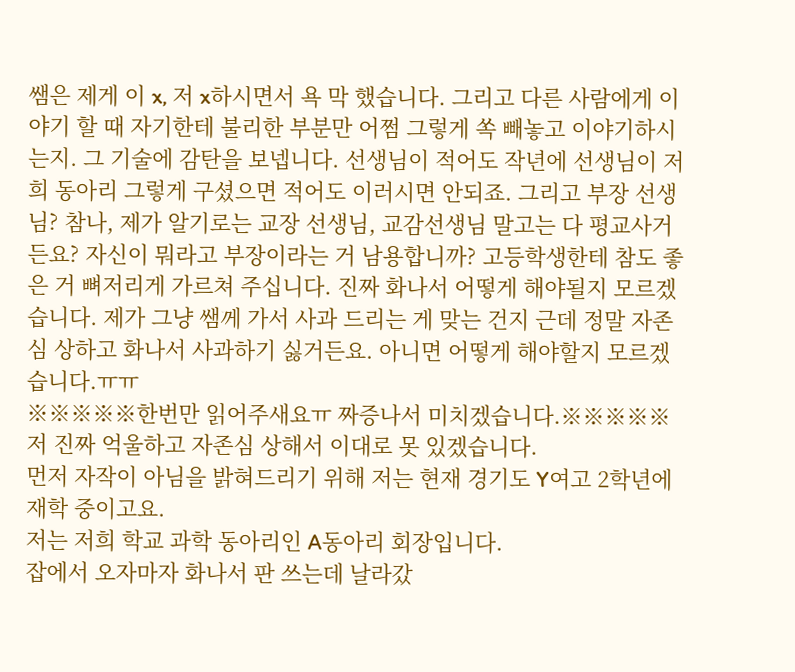쌤은 제게 이 x, 저 x하시면서 욕 막 했습니다. 그리고 다른 사람에게 이야기 할 때 자기한테 불리한 부분만 어쩜 그렇게 쏙 빼놓고 이야기하시는지. 그 기술에 감탄을 보넵니다. 선생님이 적어도 작년에 선생님이 저희 동아리 그렇게 구셨으면 적어도 이러시면 안되죠. 그리고 부장 선생님? 참나, 제가 알기로는 교장 선생님, 교감선생님 말고는 다 평교사거든요? 자신이 뭐라고 부장이라는 거 남용합니까? 고등학생한테 참도 좋은 거 뼈저리게 가르쳐 주십니다. 진짜 화나서 어떻게 해야될지 모르겠습니다. 제가 그냥 쌤께 가서 사과 드리는 게 맞는 건지 근데 정말 자존심 상하고 화나서 사과하기 싫거든요. 아니면 어떻게 해야할지 모르겠습니다.ㅠㅠ
※※※※※한번만 읽어주새요ㅠ 짜증나서 미치겠습니다.※※※※※
저 진짜 억울하고 자존심 상해서 이대로 못 있겠습니다.
먼저 자작이 아님을 밝혀드리기 위해 저는 현재 경기도 Y여고 2학년에 재학 중이고요.
저는 저희 학교 과학 동아리인 A동아리 회장입니다.
잡에서 오자마자 화나서 판 쓰는데 날라갔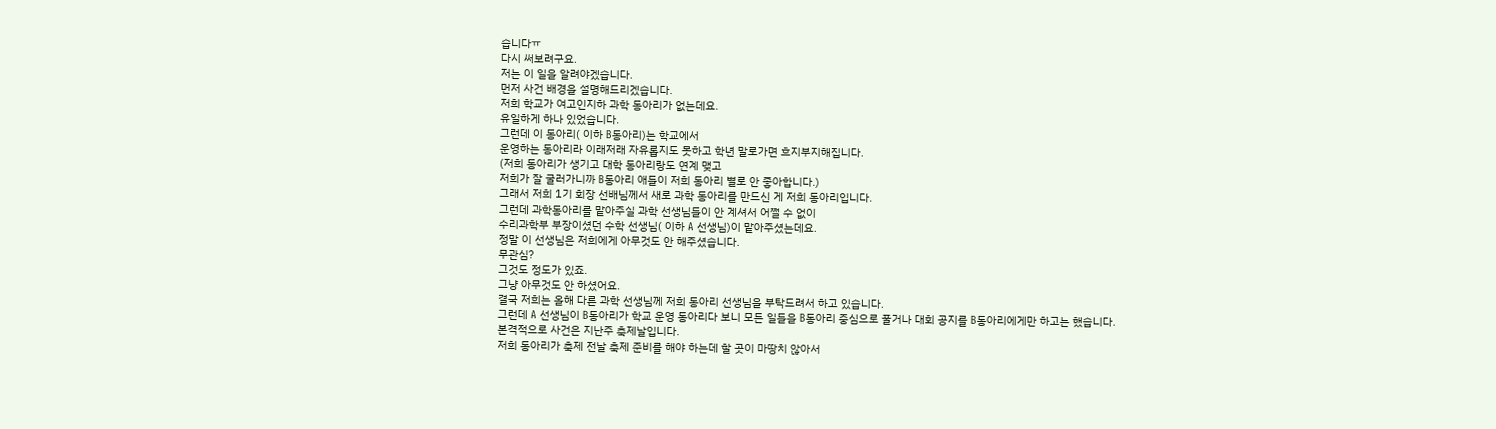습니다ㅠ
다시 써보려구요.
저는 이 일을 알려야겠습니다.
먼저 사건 배경을 설명해드리겠습니다.
저희 학교가 여고인지하 과학 동아리가 없는데요.
유일하게 하나 있었습니다.
그런데 이 동아리( 이하 B동아리)는 학교에서
운영하는 동아리라 이래저래 자유롭지도 못하고 학년 말로가면 흐지부지해집니다.
(저희 동아리가 생기고 대학 동아리랑도 연계 맺고
저희가 잘 굴러가니까 B동아리 애들이 저희 동아리 별로 안 좋아합니다.)
그래서 저희 1기 회장 선배님께서 새로 과학 동아리를 만드신 게 저희 동아리입니다.
그런데 과학동아리를 맡아주실 과학 선생님들이 안 계셔서 어쩔 수 없이
수리과학부 부장이셨던 수학 선생님( 이하 A 선생님)이 맡아주셨는데요.
정말 이 선생님은 저희에게 아무것도 안 해주셨습니다.
무관심?
그것도 정도가 있죠.
그냥 아무것도 안 하셨어요.
결국 저희는 올해 다른 과학 선생님께 저희 동아리 선생님을 부탁드려서 하고 있습니다.
그런데 A 선생님이 B동아리가 학교 운영 동아리다 보니 모든 일들을 B동아리 중심으로 풀거나 대회 공지를 B동아리에게만 하고는 했습니다.
본격적으로 사건은 지난주 축제날입니다.
저희 동아리가 축제 전날 축제 준비를 해야 하는데 할 곳이 마땅치 않아서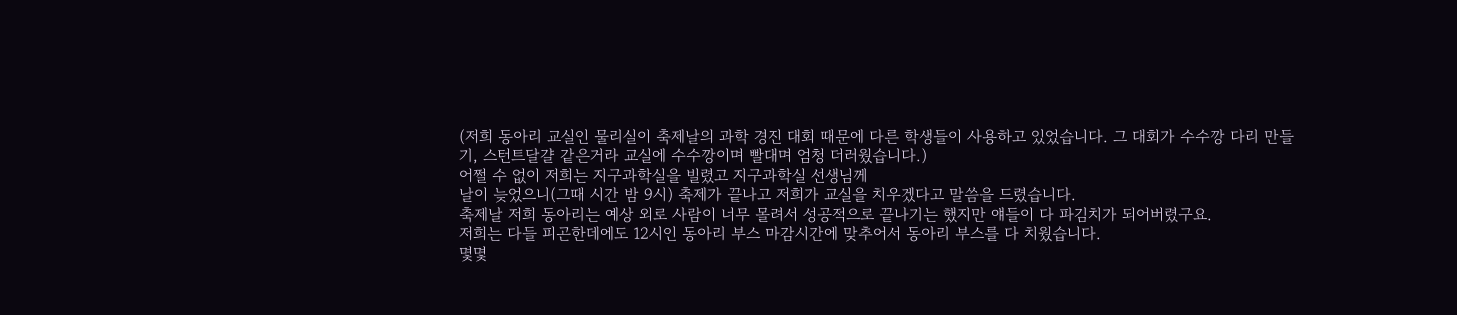(저희 동아리 교실인 물리실이 축제날의 과학 경진 대회 때문에 다른 학생들이 사용하고 있었습니다. 그 대회가 수수깡 다리 만들기, 스턴트달걀 같은거라 교실에 수수깡이며 빨대며 엄청 더러웠습니다.)
어쩔 수 없이 저희는 지구과학실을 빌렸고 지구과학실 선생님께
날이 늦었으니(그때 시간 밤 9시) 축제가 끝나고 저희가 교실을 치우겠다고 말씀을 드렸습니다.
축제날 저희 동아리는 예상 외로 사람이 너무 몰려서 성공적으로 끝나기는 했지만 얘들이 다 파김치가 되어버렸구요.
저희는 다들 피곤한데에도 12시인 동아리 부스 마감시간에 맞추어서 동아리 부스를 다 치웠습니다.
몇몇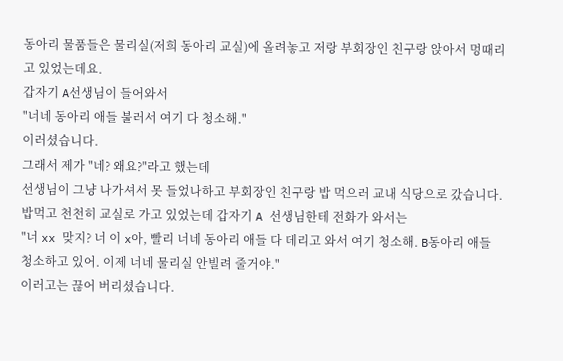동아리 물품들은 물리실(저희 동아리 교실)에 올려놓고 저랑 부회장인 친구랑 앉아서 멍때리고 있었는데요.
갑자기 A선생님이 들어와서
"너네 동아리 애들 불러서 여기 다 청소해."
이러셨습니다.
그래서 제가 "네? 왜요?"라고 했는데
선생님이 그냥 나가셔서 못 들었나하고 부회장인 친구랑 밥 먹으러 교내 식당으로 갔습니다.
밥먹고 천천히 교실로 가고 있었는데 갑자기 A 선생님한테 전화가 와서는
"너 xx 맞지? 너 이 x아, 빨리 너네 동아리 애들 다 데리고 와서 여기 청소해. B동아리 애들 청소하고 있어. 이제 너네 물리실 안빌려 줄거야."
이러고는 끊어 버리셨습니다.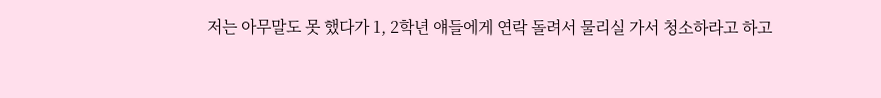저는 아무말도 못 했다가 1, 2학년 얘들에게 연락 돌려서 물리실 가서 청소하라고 하고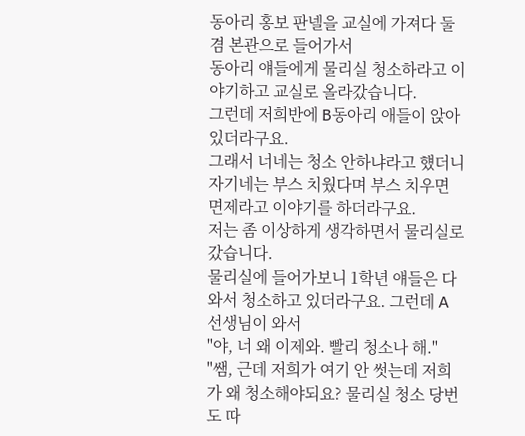동아리 홍보 판넬을 교실에 가져다 둘 겸 본관으로 들어가서
동아리 얘들에게 물리실 청소하라고 이야기하고 교실로 올라갔습니다.
그런데 저희반에 B동아리 애들이 앉아 있더라구요.
그래서 너네는 청소 안하냐라고 헀더니 자기네는 부스 치웠다며 부스 치우면 면제라고 이야기를 하더라구요.
저는 좀 이상하게 생각하면서 물리실로 갔습니다.
물리실에 들어가보니 1학년 얘들은 다 와서 청소하고 있더라구요. 그런데 A 선생님이 와서
"야, 너 왜 이제와. 빨리 청소나 해."
"쌤, 근데 저희가 여기 안 썻는데 저희가 왜 청소해야되요? 물리실 청소 당번도 따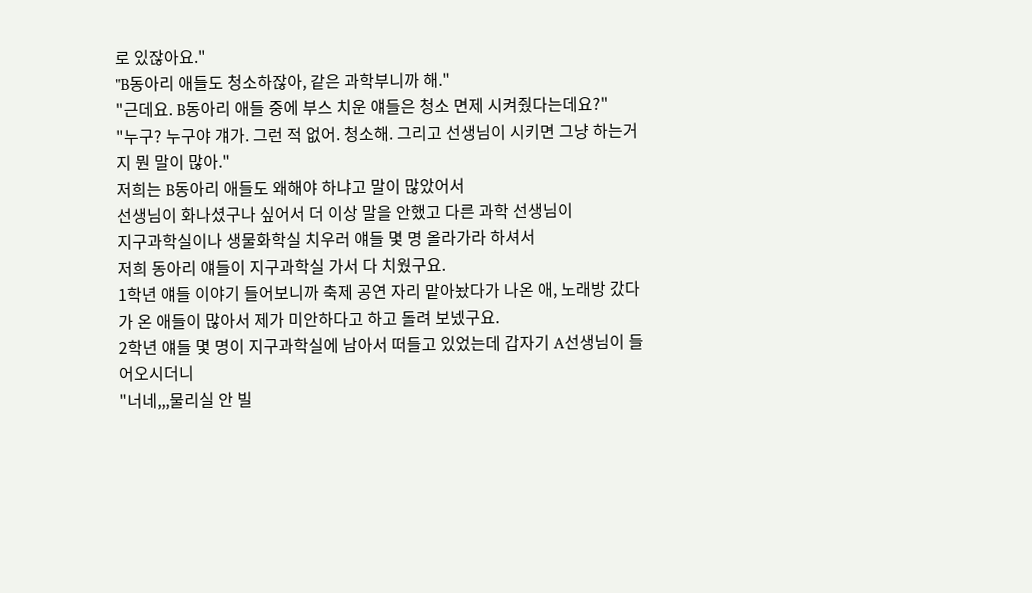로 있잖아요."
"B동아리 애들도 청소하잖아, 같은 과학부니까 해."
"근데요. B동아리 애들 중에 부스 치운 얘들은 청소 면제 시켜줬다는데요?"
"누구? 누구야 걔가. 그런 적 없어. 청소해. 그리고 선생님이 시키면 그냥 하는거지 뭔 말이 많아."
저희는 B동아리 애들도 왜해야 하냐고 말이 많았어서
선생님이 화나셨구나 싶어서 더 이상 말을 안했고 다른 과학 선생님이
지구과학실이나 생물화학실 치우러 얘들 몇 명 올라가라 하셔서
저희 동아리 얘들이 지구과학실 가서 다 치웠구요.
1학년 얘들 이야기 들어보니까 축제 공연 자리 맡아놨다가 나온 애, 노래방 갔다가 온 애들이 많아서 제가 미안하다고 하고 돌려 보넸구요.
2학년 얘들 몇 명이 지구과학실에 남아서 떠들고 있었는데 갑자기 A선생님이 들어오시더니
"너네,,,물리실 안 빌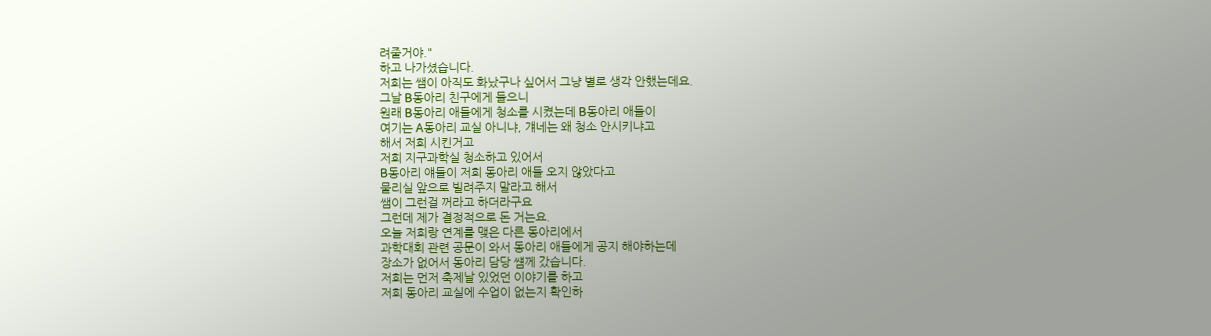려줄거야."
하고 나가셨습니다.
저희는 쌤이 아직도 화났구나 싶어서 그냥 별로 생각 안했는데요.
그날 B동아리 친구에게 들으니
원래 B동아리 애들에게 청소를 시켰는데 B동아리 애들이
여기는 A동아리 교실 아니냐, 걔네는 왜 청소 안시키냐고
해서 저희 시킨거고
저희 지구과학실 청소하고 있어서
B동아리 얘들이 저희 동아리 애들 오지 않았다고
물리실 앞으로 빌려주지 말라고 해서
쌤이 그런걸 꺼라고 하더라구요
그런데 제가 결정적으로 돈 거는요.
오늘 저희랑 연계를 맺은 다른 동아리에서
과학대회 관련 공문이 와서 동아리 애들에게 공지 해야하는데
장소가 없어서 동아리 담당 썜께 갔습니다.
저희는 먼저 축제날 있었던 이야기를 하고
저희 동아리 교실에 수업이 없는지 확인하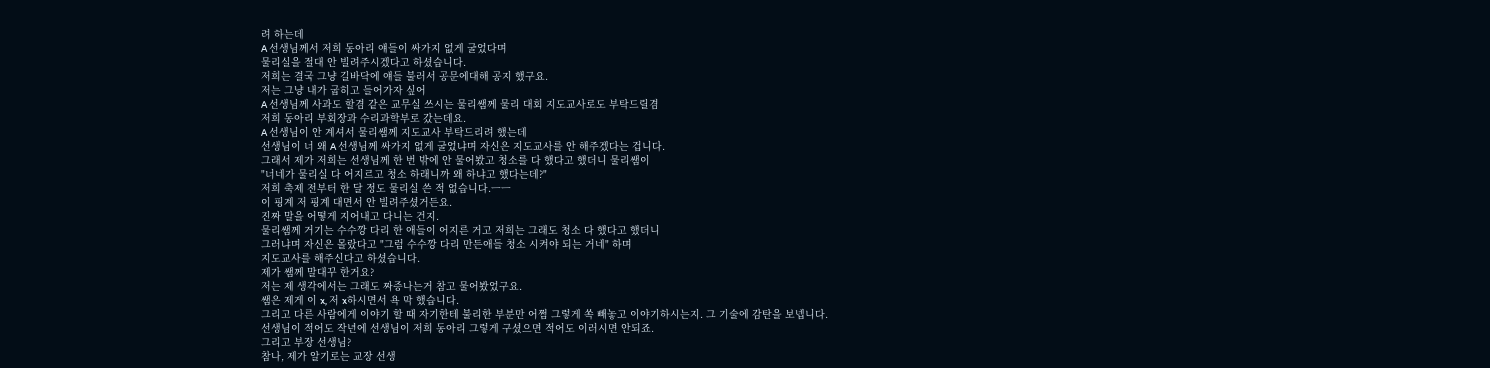려 하는데
A 선생님께서 저희 동아리 얘들이 싸가지 없게 굴었다며
물리실을 절대 안 빌려주시겠다고 하셨습니다.
저희는 결국 그냥 길바닥에 얘들 불러서 공문에대해 공지 했구요.
저는 그냥 내가 굽히고 들어가자 싶어
A 선생님께 사과도 할겸 같은 교무실 쓰시는 물리쌤께 물리 대회 지도교사로도 부탁드릴겸
저희 동아리 부회장과 수리과학부로 갔는데요.
A 선생님이 안 계셔서 물리쌤께 지도교사 부탁드리려 했는데
선생님이 너 왜 A 선생님께 싸가지 없게 굴었냐며 자신은 지도교사를 안 해주겠다는 겁니다.
그래서 제가 저희는 선생님께 한 번 밖에 안 물어봤고 청소를 다 했다고 했더니 물리쌤이
"너네가 물리실 다 어지르고 청소 하래니까 왜 하냐고 했다는데?"
저희 축제 전부터 한 달 정도 물리실 쓴 적 없습니다.ㅡㅡ
이 핑계 저 핑계 대면서 안 빌려주셨거든요.
진짜 말을 어떻게 지어내고 다니는 건지.
물리쌤께 거기는 수수깡 다리 한 애들이 어지른 거고 저희는 그래도 청소 다 했다고 했더니
그러냐며 자신은 몰랐다고 "그럼 수수깡 다리 만든애들 청소 시켜야 되는 거네" 하며
지도교사를 해주신다고 하셨습니다.
제가 쌤께 말대꾸 한거요?
저는 제 생각에서는 그래도 짜증나는거 참고 물어봤었구요.
쌤은 제게 이 x, 저 x하시면서 욕 막 했습니다.
그리고 다른 사람에게 이야기 할 때 자기한테 불리한 부분만 어쩜 그렇게 쏙 빼놓고 이야기하시는지. 그 기술에 감탄을 보넵니다.
선생님이 적어도 작년에 선생님이 저희 동아리 그렇게 구셨으면 적어도 이러시면 안되죠.
그리고 부장 선생님?
참나, 제가 알기로는 교장 선생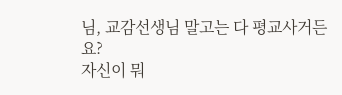님, 교감선생님 말고는 다 평교사거든요?
자신이 뭐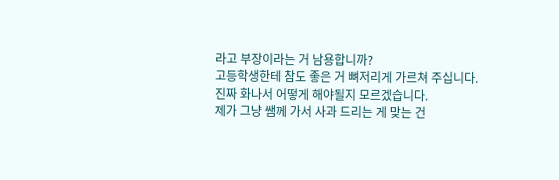라고 부장이라는 거 남용합니까?
고등학생한테 참도 좋은 거 뼈저리게 가르쳐 주십니다.
진짜 화나서 어떻게 해야될지 모르겠습니다.
제가 그냥 쌤께 가서 사과 드리는 게 맞는 건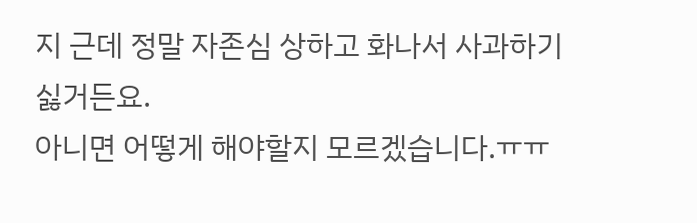지 근데 정말 자존심 상하고 화나서 사과하기 싫거든요.
아니면 어떻게 해야할지 모르겠습니다.ㅠㅠ